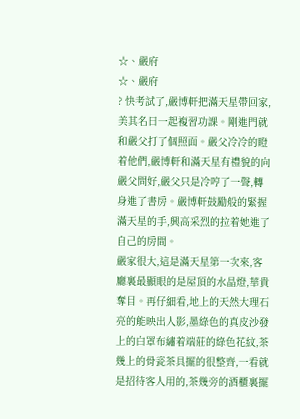☆、嚴府
☆、嚴府
? 快考試了,嚴博軒把滿天星帶回家,美其名曰一起複習功課。剛進門就和嚴父打了個照面。嚴父冷冷的瞪着他們,嚴博軒和滿天星有禮貌的向嚴父問好,嚴父只是冷哼了一聲,轉身進了書房。嚴博軒鼓勵般的緊握滿天星的手,興高采烈的拉着她進了自己的房間。
嚴家很大,這是滿天星第一次來,客廳裏最顯眼的是屋頂的水晶燈,華貴奪目。再仔細看,地上的天然大理石亮的能映出人影,墨綠色的真皮沙發上的白罩布繡着端莊的綠色花紋,茶幾上的骨瓷茶具擺的很整齊,一看就是招待客人用的,茶幾旁的酒櫃裏擺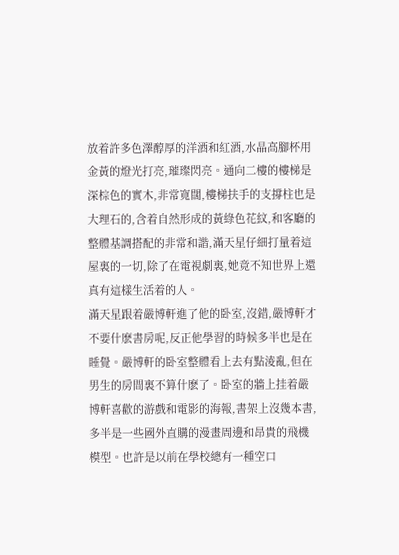放着許多色澤醇厚的洋酒和紅酒,水晶高腳杯用金黃的燈光打亮,璀璨閃亮。通向二樓的樓梯是深棕色的實木,非常寬闊,樓梯扶手的支撐柱也是大理石的,含着自然形成的黃綠色花紋,和客廳的整體基調搭配的非常和諧,滿天星仔細打量着這屋裏的一切,除了在電視劇裏,她竟不知世界上還真有這樣生活着的人。
滿天星跟着嚴博軒進了他的卧室,沒錯,嚴博軒才不要什麽書房呢,反正他學習的時候多半也是在睡覺。嚴博軒的卧室整體看上去有點淩亂,但在男生的房間裏不算什麽了。卧室的牆上挂着嚴博軒喜歡的游戲和電影的海報,書架上沒幾本書,多半是一些國外直購的漫畫周邊和昂貴的飛機模型。也許是以前在學校總有一種空口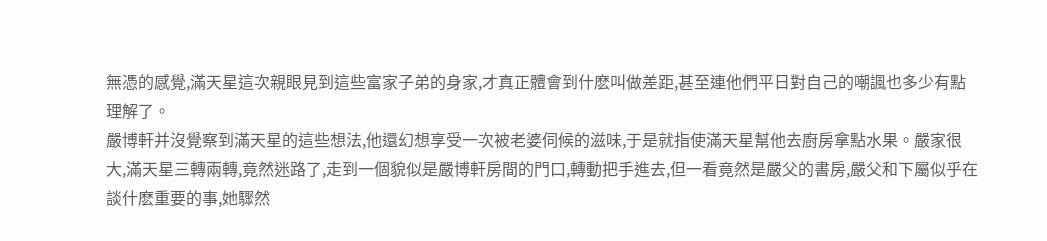無憑的感覺,滿天星這次親眼見到這些富家子弟的身家,才真正體會到什麽叫做差距,甚至連他們平日對自己的嘲諷也多少有點理解了。
嚴博軒并沒覺察到滿天星的這些想法,他還幻想享受一次被老婆伺候的滋味,于是就指使滿天星幫他去廚房拿點水果。嚴家很大,滿天星三轉兩轉,竟然迷路了,走到一個貌似是嚴博軒房間的門口,轉動把手進去,但一看竟然是嚴父的書房,嚴父和下屬似乎在談什麽重要的事,她驟然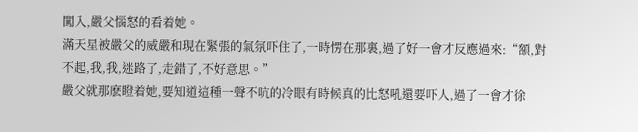闖入,嚴父惱怒的看着她。
滿天星被嚴父的威嚴和現在緊張的氣氛吓住了,一時愣在那裏,過了好一會才反應過來:“額,對不起,我,我,迷路了,走錯了,不好意思。”
嚴父就那麽瞪着她,要知道這種一聲不吭的冷眼有時候真的比怒吼還要吓人,過了一會才徐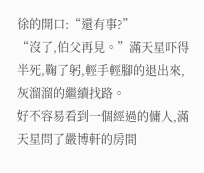徐的開口:“還有事?”
“沒了,伯父再見。”滿天星吓得半死,鞠了躬,輕手輕腳的退出來,灰溜溜的繼續找路。
好不容易看到一個經過的傭人,滿天星問了嚴博軒的房間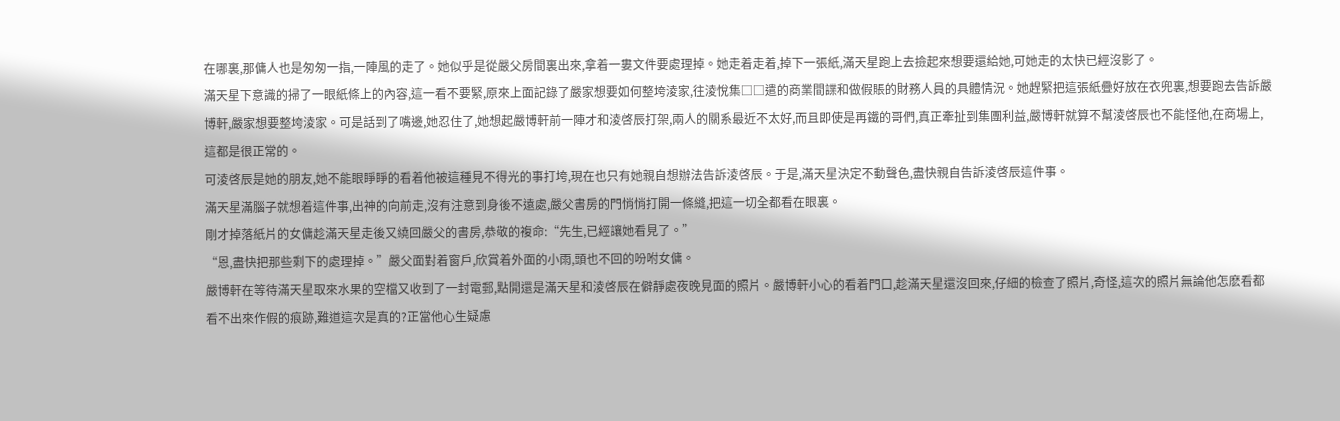在哪裏,那傭人也是匆匆一指,一陣風的走了。她似乎是從嚴父房間裏出來,拿着一婁文件要處理掉。她走着走着,掉下一張紙,滿天星跑上去撿起來想要還給她,可她走的太快已經沒影了。
滿天星下意識的掃了一眼紙條上的內容,這一看不要緊,原來上面記錄了嚴家想要如何整垮淩家,往淩悅集□□遣的商業間諜和做假賬的財務人員的具體情況。她趕緊把這張紙疊好放在衣兜裏,想要跑去告訴嚴博軒,嚴家想要整垮淩家。可是話到了嘴邊,她忍住了,她想起嚴博軒前一陣才和淩啓辰打架,兩人的關系最近不太好,而且即使是再鐵的哥們,真正牽扯到集團利益,嚴博軒就算不幫淩啓辰也不能怪他,在商場上,這都是很正常的。
可淩啓辰是她的朋友,她不能眼睜睜的看着他被這種見不得光的事打垮,現在也只有她親自想辦法告訴淩啓辰。于是,滿天星決定不動聲色,盡快親自告訴淩啓辰這件事。
滿天星滿腦子就想着這件事,出神的向前走,沒有注意到身後不遠處,嚴父書房的門悄悄打開一條縫,把這一切全都看在眼裏。
剛才掉落紙片的女傭趁滿天星走後又繞回嚴父的書房,恭敬的複命:“先生,已經讓她看見了。”
“恩,盡快把那些剩下的處理掉。”嚴父面對着窗戶,欣賞着外面的小雨,頭也不回的吩咐女傭。
嚴博軒在等待滿天星取來水果的空檔又收到了一封電郵,點開還是滿天星和淩啓辰在僻靜處夜晚見面的照片。嚴博軒小心的看着門口,趁滿天星還沒回來,仔細的檢查了照片,奇怪,這次的照片無論他怎麽看都看不出來作假的痕跡,難道這次是真的?正當他心生疑慮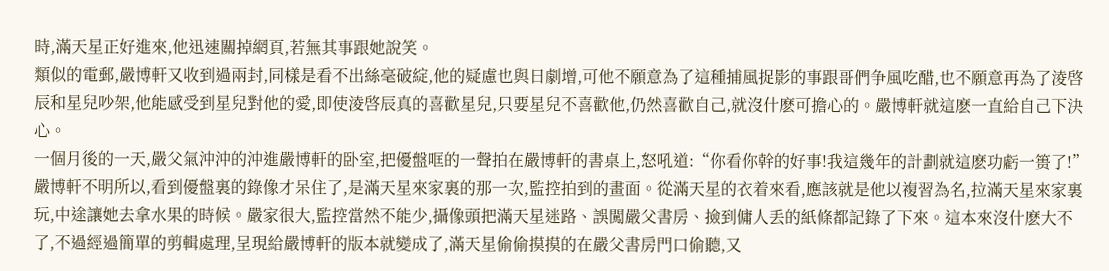時,滿天星正好進來,他迅速關掉網頁,若無其事跟她說笑。
類似的電郵,嚴博軒又收到過兩封,同樣是看不出絲毫破綻,他的疑慮也與日劇增,可他不願意為了這種捕風捉影的事跟哥們争風吃醋,也不願意再為了淩啓辰和星兒吵架,他能感受到星兒對他的愛,即使淩啓辰真的喜歡星兒,只要星兒不喜歡他,仍然喜歡自己,就沒什麽可擔心的。嚴博軒就這麽一直給自己下決心。
一個月後的一天,嚴父氣沖沖的沖進嚴博軒的卧室,把優盤哐的一聲拍在嚴博軒的書桌上,怒吼道:“你看你幹的好事!我這幾年的計劃就這麽功虧一篑了!”
嚴博軒不明所以,看到優盤裏的錄像才呆住了,是滿天星來家裏的那一次,監控拍到的畫面。從滿天星的衣着來看,應該就是他以複習為名,拉滿天星來家裏玩,中途讓她去拿水果的時候。嚴家很大,監控當然不能少,攝像頭把滿天星迷路、誤闖嚴父書房、撿到傭人丢的紙條都記錄了下來。這本來沒什麽大不了,不過經過簡單的剪輯處理,呈現給嚴博軒的版本就變成了,滿天星偷偷摸摸的在嚴父書房門口偷聽,又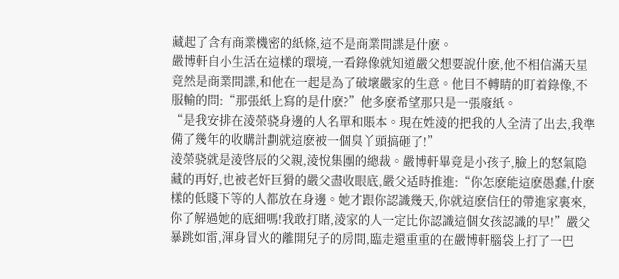藏起了含有商業機密的紙條,這不是商業間諜是什麽。
嚴博軒自小生活在這樣的環境,一看錄像就知道嚴父想要說什麽,他不相信滿天星竟然是商業間諜,和他在一起是為了破壞嚴家的生意。他目不轉睛的盯着錄像,不服輸的問:“那張紙上寫的是什麽?”他多麽希望那只是一張廢紙。
“是我安排在淩榮骁身邊的人名單和賬本。現在姓淩的把我的人全清了出去,我準備了幾年的收購計劃就這麽被一個臭丫頭搞砸了!”
淩榮骁就是淩啓辰的父親,淩悅集團的總裁。嚴博軒畢竟是小孩子,臉上的怒氣隐藏的再好,也被老奸巨猾的嚴父盡收眼底,嚴父适時推進:“你怎麽能這麽愚蠢,什麽樣的低賤下等的人都放在身邊。她才跟你認識幾天,你就這麽信任的帶進家裏來,你了解過她的底細嗎!我敢打賭,淩家的人一定比你認識這個女孩認識的早!”嚴父暴跳如雷,渾身冒火的離開兒子的房間,臨走還重重的在嚴博軒腦袋上打了一巴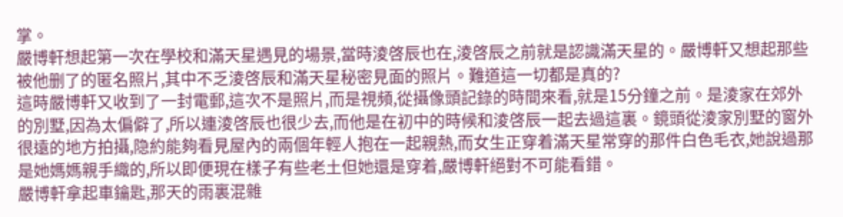掌。
嚴博軒想起第一次在學校和滿天星遇見的場景,當時淩啓辰也在,淩啓辰之前就是認識滿天星的。嚴博軒又想起那些被他删了的匿名照片,其中不乏淩啓辰和滿天星秘密見面的照片。難道這一切都是真的?
這時嚴博軒又收到了一封電郵,這次不是照片,而是視頻,從攝像頭記錄的時間來看,就是15分鐘之前。是淩家在郊外的別墅,因為太偏僻了,所以連淩啓辰也很少去,而他是在初中的時候和淩啓辰一起去過這裏。鏡頭從淩家別墅的窗外很遠的地方拍攝,隐約能夠看見屋內的兩個年輕人抱在一起親熱,而女生正穿着滿天星常穿的那件白色毛衣,她說過那是她媽媽親手織的,所以即便現在樣子有些老土但她還是穿着,嚴博軒絕對不可能看錯。
嚴博軒拿起車鑰匙,那天的雨裏混雜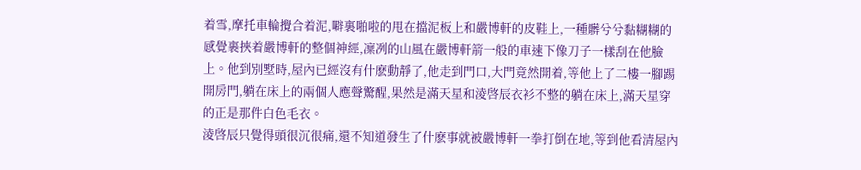着雪,摩托車輪攪合着泥,噼裏啪啦的甩在擋泥板上和嚴博軒的皮鞋上,一種髒兮兮黏糊糊的感覺裹挾着嚴博軒的整個神經,凜冽的山風在嚴博軒箭一般的車速下像刀子一樣刮在他臉上。他到別墅時,屋內已經沒有什麽動靜了,他走到門口,大門竟然開着,等他上了二樓一腳踢開房門,躺在床上的兩個人應聲驚醒,果然是滿天星和淩啓辰衣衫不整的躺在床上,滿天星穿的正是那件白色毛衣。
淩啓辰只覺得頭很沉很痛,還不知道發生了什麽事就被嚴博軒一拳打倒在地,等到他看清屋內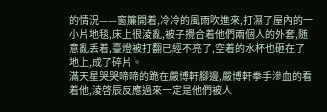的情況——窗簾開着,冷冷的風雨吹進來,打濕了屋內的一小片地毯,床上很淩亂,被子攪合着他們兩個人的外套,随意亂丢着,臺燈被打翻已經不亮了,空着的水杯也砸在了地上,成了碎片。
滿天星哭哭啼啼的跪在嚴博軒腳邊,嚴博軒拳手滲血的看着他,淩啓辰反應過來一定是他們被人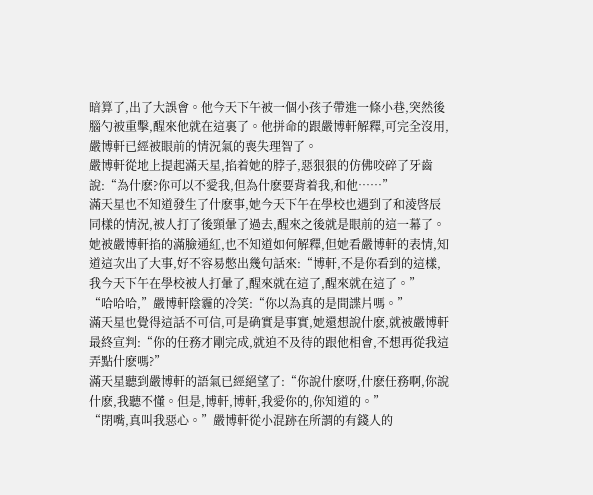暗算了,出了大誤會。他今天下午被一個小孩子帶進一條小巷,突然後腦勺被重擊,醒來他就在這裏了。他拼命的跟嚴博軒解釋,可完全沒用,嚴博軒已經被眼前的情況氣的喪失理智了。
嚴博軒從地上提起滿天星,掐着她的脖子,惡狠狠的仿佛咬碎了牙齒說:“為什麽?你可以不愛我,但為什麽要背着我,和他……”
滿天星也不知道發生了什麽事,她今天下午在學校也遇到了和淩啓辰同樣的情況,被人打了後頸暈了過去,醒來之後就是眼前的這一幕了。她被嚴博軒掐的滿臉通紅,也不知道如何解釋,但她看嚴博軒的表情,知道這次出了大事,好不容易憋出幾句話來:“博軒,不是你看到的這樣,我今天下午在學校被人打暈了,醒來就在這了,醒來就在這了。”
“哈哈哈,”嚴博軒陰霾的冷笑:“你以為真的是間諜片嗎。”
滿天星也覺得這話不可信,可是确實是事實,她還想說什麽,就被嚴博軒最終宣判:“你的任務才剛完成,就迫不及待的跟他相會,不想再從我這弄點什麽嗎?”
滿天星聽到嚴博軒的語氣已經絕望了:“你說什麽呀,什麽任務啊,你說什麽,我聽不懂。但是,博軒,博軒,我愛你的,你知道的。”
“閉嘴,真叫我惡心。”嚴博軒從小混跡在所謂的有錢人的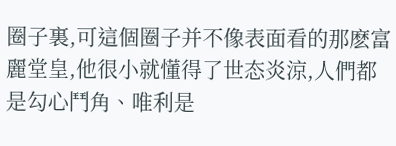圈子裏,可這個圈子并不像表面看的那麽富麗堂皇,他很小就懂得了世态炎涼,人們都是勾心鬥角、唯利是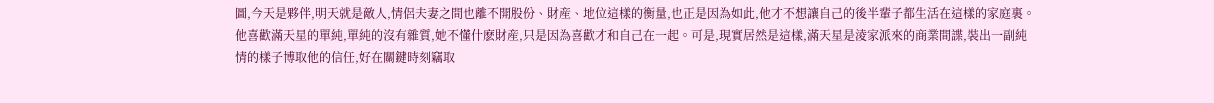圖,今天是夥伴,明天就是敵人,情侶夫妻之間也離不開股份、財産、地位這樣的衡量,也正是因為如此,他才不想讓自己的後半輩子都生活在這樣的家庭裏。他喜歡滿天星的單純,單純的沒有雜質,她不懂什麽財産,只是因為喜歡才和自己在一起。可是,現實居然是這樣,滿天星是淩家派來的商業間諜,裝出一副純情的樣子博取他的信任,好在關鍵時刻竊取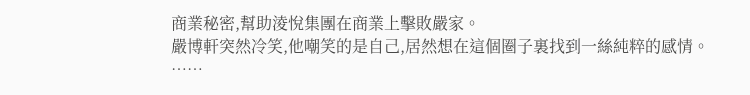商業秘密,幫助淩悅集團在商業上擊敗嚴家。
嚴博軒突然冷笑,他嘲笑的是自己,居然想在這個圈子裏找到一絲純粹的感情。
……